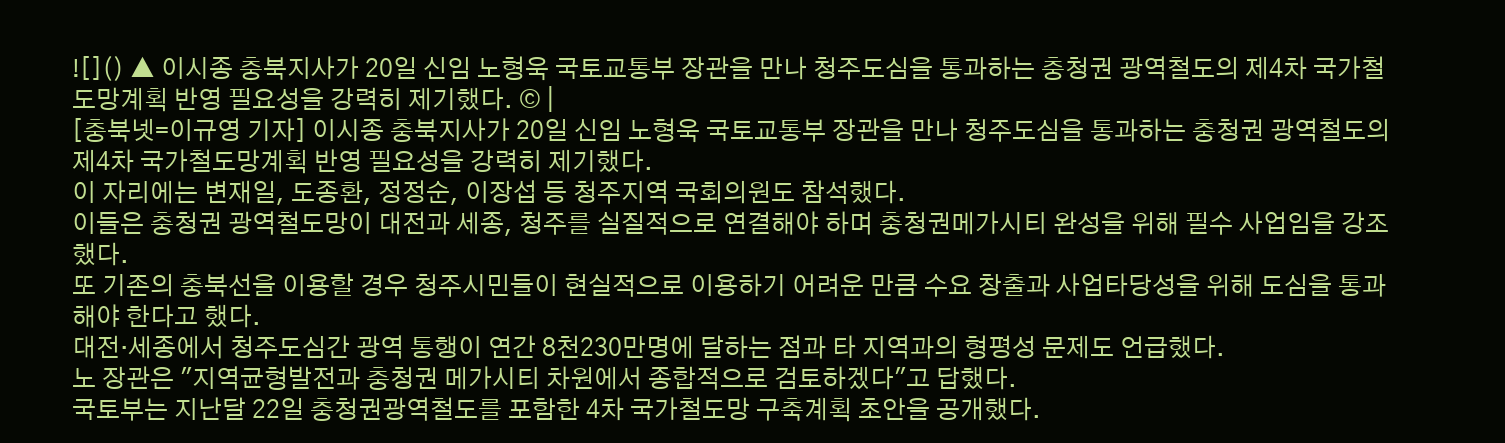![]() ▲ 이시종 충북지사가 20일 신임 노형욱 국토교통부 장관을 만나 청주도심을 통과하는 충청권 광역철도의 제4차 국가철도망계획 반영 필요성을 강력히 제기했다. © |
[충북넷=이규영 기자] 이시종 충북지사가 20일 신임 노형욱 국토교통부 장관을 만나 청주도심을 통과하는 충청권 광역철도의 제4차 국가철도망계획 반영 필요성을 강력히 제기했다.
이 자리에는 변재일, 도종환, 정정순, 이장섭 등 청주지역 국회의원도 참석했다.
이들은 충청권 광역철도망이 대전과 세종, 청주를 실질적으로 연결해야 하며 충청권메가시티 완성을 위해 필수 사업임을 강조했다.
또 기존의 충북선을 이용할 경우 청주시민들이 현실적으로 이용하기 어려운 만큼 수요 창출과 사업타당성을 위해 도심을 통과해야 한다고 했다.
대전·세종에서 청주도심간 광역 통행이 연간 8천230만명에 달하는 점과 타 지역과의 형평성 문제도 언급했다.
노 장관은 "지역균형발전과 충청권 메가시티 차원에서 종합적으로 검토하겠다"고 답했다.
국토부는 지난달 22일 충청권광역철도를 포함한 4차 국가철도망 구축계획 초안을 공개했다.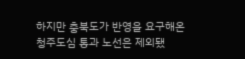하지만 충북도가 반영을 요구해온 청주도심 통과 노선은 제외됐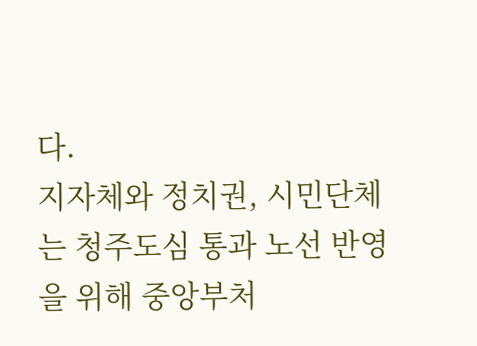다.
지자체와 정치권, 시민단체는 청주도심 통과 노선 반영을 위해 중앙부처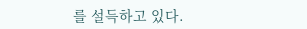를 설득하고 있다.